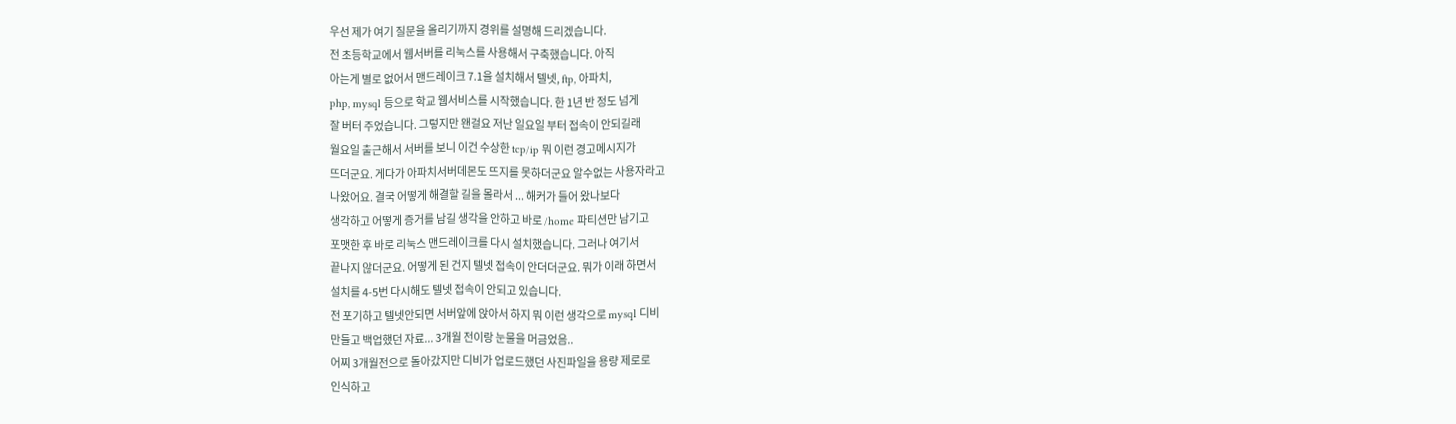우선 제가 여기 질문을 올리기까지 경위를 설명해 드리겠습니다.
전 초등학교에서 웹서버를 리눅스를 사용해서 구축했습니다. 아직
아는게 별로 없어서 맨드레이크 7.1을 설치해서 텔넷, ftp, 아파치,
php, mysql 등으로 학교 웹서비스를 시작했습니다. 한 1년 반 정도 넘게
잘 버터 주었습니다. 그렇지만 왠걸요 저난 일요일 부터 접속이 안되길래
월요일 출근해서 서버를 보니 이건 수상한 tcp/ip 뭐 이런 경고메시지가
뜨더군요. 게다가 아파치서버데몬도 뜨지를 못하더군요 알수없는 사용자라고
나왔어요. 결국 어떻게 해결할 길을 몰라서 ... 해커가 들어 왔나보다
생각하고 어떻게 증거를 남길 생각을 안하고 바로 /home 파티션만 남기고
포맷한 후 바로 리눅스 맨드레이크를 다시 설치했습니다. 그러나 여기서
끝나지 않더군요. 어떻게 된 건지 텔넷 접속이 안더더군요. 뭐가 이래 하면서
설치를 4-5번 다시해도 텔넷 접속이 안되고 있습니다.
전 포기하고 텔넷안되면 서버앞에 앉아서 하지 뭐 이런 생각으로 mysql 디비
만들고 백업했던 자료... 3개월 전이랑 눈물을 머금었음..
어찌 3개월전으로 돌아갔지만 디비가 업로드했던 사진파일을 용량 제로로
인식하고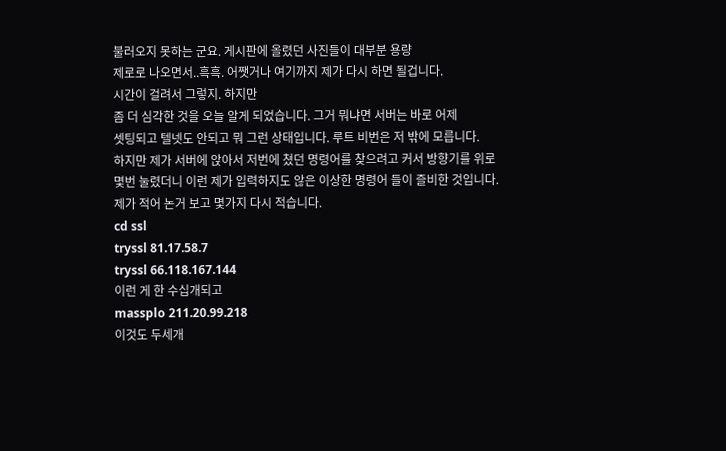불러오지 못하는 군요. 게시판에 올렸던 사진들이 대부분 용량
제로로 나오면서..흑흑. 어쨋거나 여기까지 제가 다시 하면 될겁니다.
시간이 걸려서 그렇지. 하지만
좀 더 심각한 것을 오늘 알게 되었습니다. 그거 뭐냐면 서버는 바로 어제
셋팅되고 텔넷도 안되고 뭐 그런 상태입니다. 루트 비번은 저 밖에 모릅니다.
하지만 제가 서버에 앉아서 저번에 쳤던 명령어를 찾으려고 커서 방향기를 위로
몇번 눌렸더니 이런 제가 입력하지도 않은 이상한 명령어 들이 즐비한 것입니다.
제가 적어 논거 보고 몇가지 다시 적습니다.
cd ssl
tryssl 81.17.58.7
tryssl 66.118.167.144
이런 게 한 수십개되고
massplo 211.20.99.218
이것도 두세개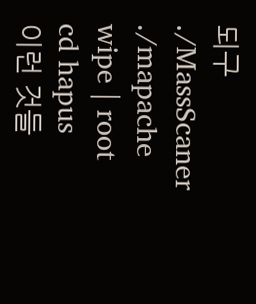되구
./MassScaner
./mapache
wipe | root
cd hapus
이런 것들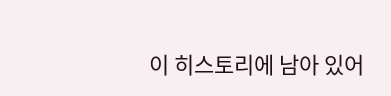이 히스토리에 남아 있어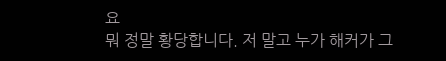요
뭐 정말 황당합니다. 저 말고 누가 해커가 그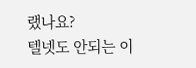랬나요?
텔넷도 안되는 이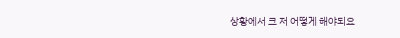상황에서 크 저 어떻게 해야되요